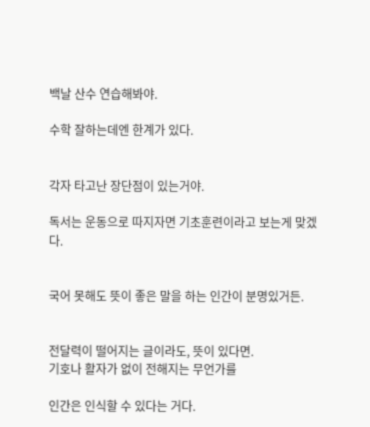백날 산수 연습해봐야.

수학 잘하는데엔 한계가 있다.


각자 타고난 장단점이 있는거야.

독서는 운동으로 따지자면 기초훈련이라고 보는게 맞겠다.


국어 못해도 뜻이 좋은 말을 하는 인간이 분명있거든.


전달력이 떨어지는 글이라도, 뜻이 있다면.
기호나 활자가 없이 전해지는 무언가를

인간은 인식할 수 있다는 거다.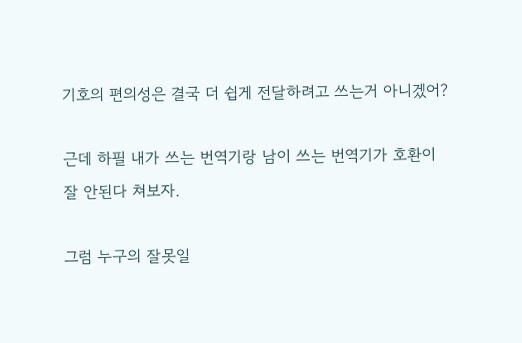기호의 편의성은 결국 더 쉽게 전달하려고 쓰는거 아니겠어?

근데 하필 내가 쓰는 번역기랑 남이 쓰는 번역기가 호환이 잘 안된다 쳐보자.

그럼 누구의 잘못일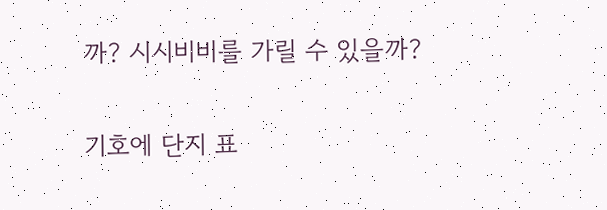까? 시시비비를 가릴 수 있을까?

기호에 단지 표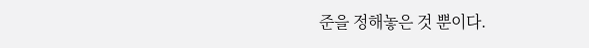준을 정해놓은 것 뿐이다.